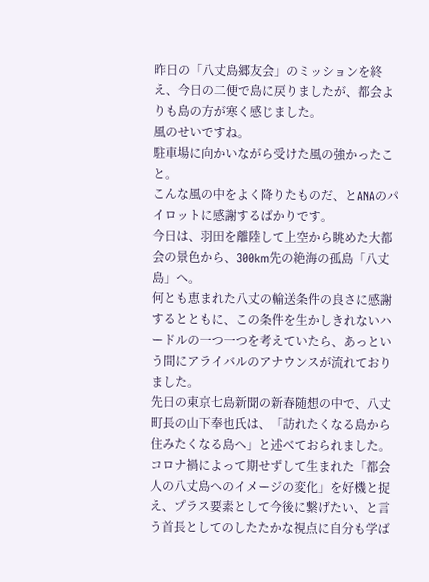昨日の「八丈島郷友会」のミッションを終え、今日の二便で島に戻りましたが、都会よりも島の方が寒く感じました。
風のせいですね。
駐車場に向かいながら受けた風の強かったこと。
こんな風の中をよく降りたものだ、とANAのパイロットに感謝するばかりです。
今日は、羽田を離陸して上空から眺めた大都会の景色から、300km先の絶海の孤島「八丈島」へ。
何とも恵まれた八丈の輸送条件の良さに感謝するとともに、この条件を生かしきれないハードルの一つ一つを考えていたら、あっという間にアライバルのアナウンスが流れておりました。
先日の東京七島新聞の新春随想の中で、八丈町長の山下奉也氏は、「訪れたくなる島から住みたくなる島へ」と述べておられました。
コロナ禍によって期せずして生まれた「都会人の八丈島へのイメージの変化」を好機と捉え、プラス要素として今後に繋げたい、と言う首長としてのしたたかな視点に自分も学ば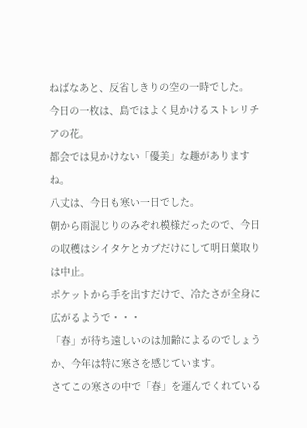ねばなあと、反省しきりの空の一時でした。
今日の一枚は、島ではよく見かけるストレリチアの花。
都会では見かけない「優美」な趣がありますね。
八丈は、今日も寒い一日でした。
朝から雨混じりのみぞれ模様だったので、今日の収穫はシイタケとカブだけにして明日葉取りは中止。
ポケットから手を出すだけで、冷たさが全身に広がるようで・・・
「春」が待ち遠しいのは加齢によるのでしょうか、今年は特に寒さを感じています。
さてこの寒さの中で「春」を運んでくれている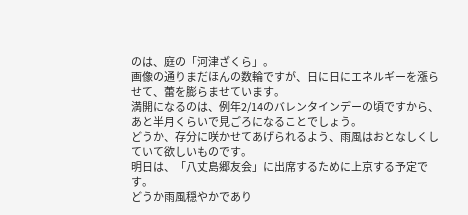のは、庭の「河津ざくら」。
画像の通りまだほんの数輪ですが、日に日にエネルギーを漲らせて、蕾を膨らませています。
満開になるのは、例年2/14のバレンタインデーの頃ですから、あと半月くらいで見ごろになることでしょう。
どうか、存分に咲かせてあげられるよう、雨風はおとなしくしていて欲しいものです。
明日は、「八丈島郷友会」に出席するために上京する予定です。
どうか雨風穏やかであり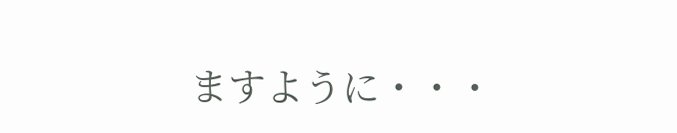ますように・・・